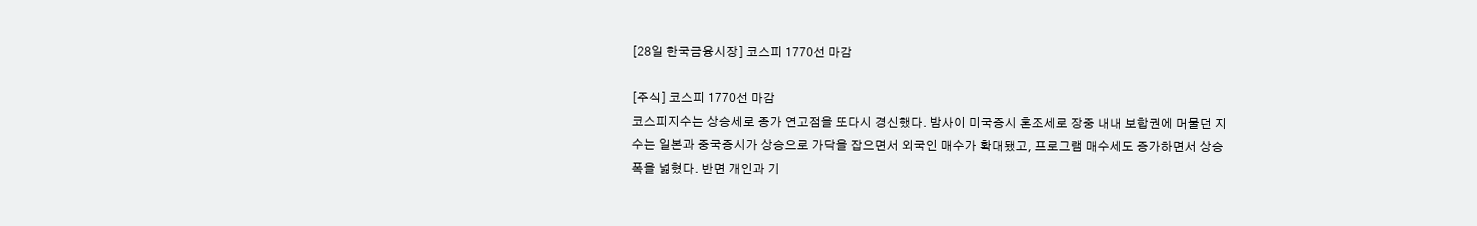[28일 한국금융시장] 코스피 1770선 마감

[주식] 코스피 1770선 마감
코스피지수는 상승세로 종가 연고점을 또다시 경신했다. 밤사이 미국증시 혼조세로 장중 내내 보합권에 머물던 지수는 일본과 중국증시가 상승으로 가닥을 잡으면서 외국인 매수가 확대됐고, 프로그램 매수세도 증가하면서 상승폭을 넓혔다. 반면 개인과 기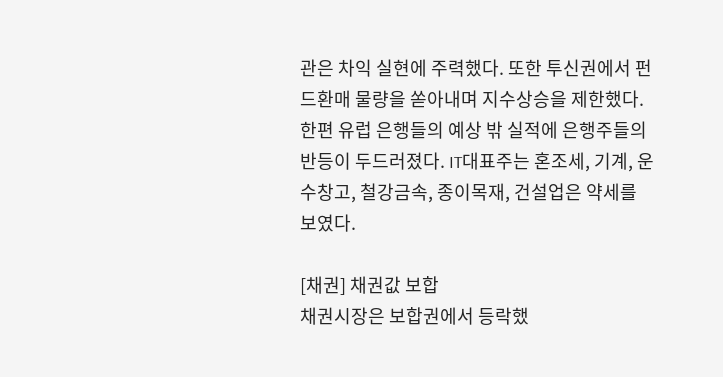관은 차익 실현에 주력했다. 또한 투신권에서 펀드환매 물량을 쏟아내며 지수상승을 제한했다. 한편 유럽 은행들의 예상 밖 실적에 은행주들의 반등이 두드러졌다. IT대표주는 혼조세, 기계, 운수창고, 철강금속, 종이목재, 건설업은 약세를 보였다.

[채권] 채권값 보합
채권시장은 보합권에서 등락했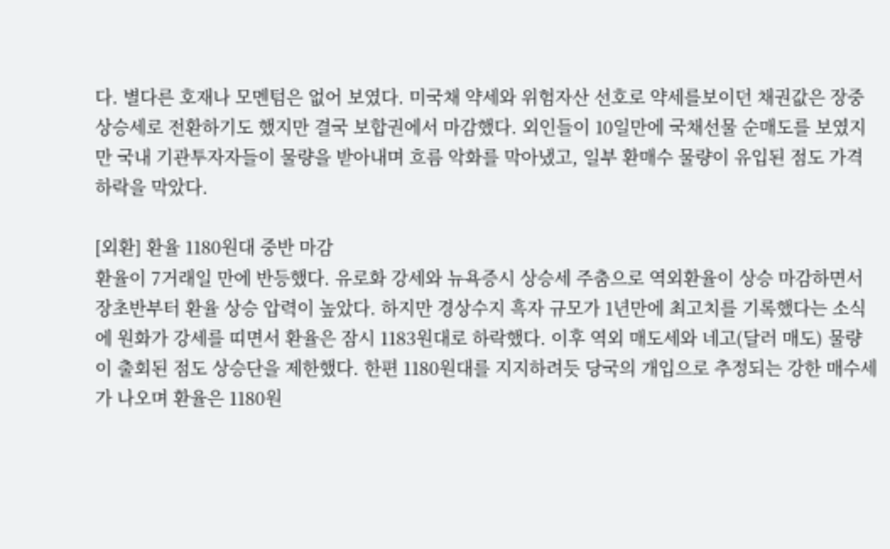다. 별다른 호재나 모멘텀은 없어 보였다. 미국채 약세와 위험자산 선호로 약세를보이던 채권값은 장중 상승세로 전환하기도 했지만 결국 보합권에서 마감했다. 외인들이 10일만에 국채선물 순매도를 보였지만 국내 기관투자자들이 물량을 받아내며 흐름 악화를 막아냈고, 일부 환매수 물량이 유입된 점도 가격 하락을 막았다.

[외환] 환율 1180원대 중반 마감
환율이 7거래일 만에 반등했다. 유로화 강세와 뉴욕증시 상승세 주춤으로 역외환율이 상승 마감하면서 장초반부터 환율 상승 압력이 높았다. 하지만 경상수지 흑자 규모가 1년만에 최고치를 기록했다는 소식에 원화가 강세를 띠면서 환율은 잠시 1183원대로 하락했다. 이후 역외 매도세와 네고(달러 매도) 물량이 출회된 점도 상승단을 제한했다. 한편 1180원대를 지지하려듯 당국의 개입으로 추정되는 강한 매수세가 나오며 환율은 1180원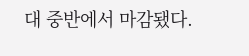대 중반에서 마감됐다.